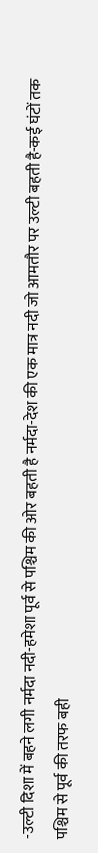-उल्टी दिशा में बहने लगी नर्मदा नदी-हमेशा पूर्व से पश्चिम की ओर बहती है नर्मदा-देश की एक मात्र नदी जो आमतौर पर उल्टी बहती है-कई घंटों तक पश्चिम से पूर्व की तरफ बही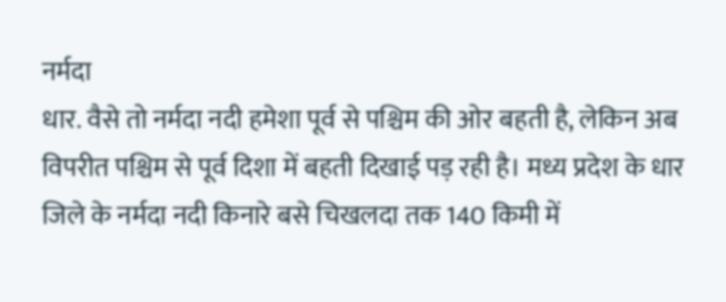नर्मदा
धार. वैसे तो नर्मदा नदी हमेशा पूर्व से पश्चिम की ओर बहती है, लेकिन अब विपरीत पश्चिम से पूर्व दिशा में बहती दिखाई पड़ रही है। मध्य प्रदेश के धार जिले के नर्मदा नदी किनारे बसे चिखलदा तक 140 किमी में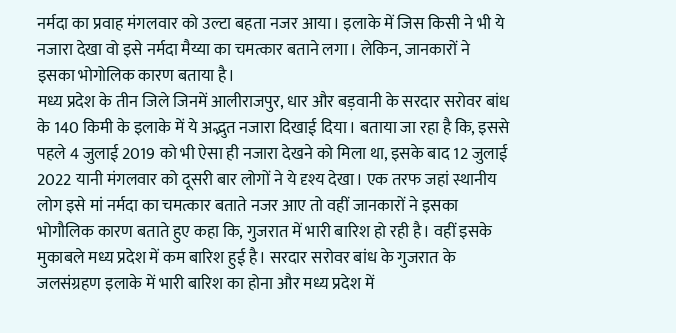नर्मदा का प्रवाह मंगलवार को उल्टा बहता नजर आया। इलाके में जिस किसी ने भी ये नजारा देखा वो इसे नर्मदा मैय्या का चमत्कार बताने लगा। लेकिन, जानकारों ने इसका भोगोलिक कारण बताया है।
मध्य प्रदेश के तीन जिले जिनमें आलीराजपुर, धार और बड़वानी के सरदार सरोवर बांध के 140 किमी के इलाके में ये अद्भुत नजारा दिखाई दिया। बताया जा रहा है कि, इससे पहले 4 जुलाई 2019 को भी ऐसा ही नजारा देखने को मिला था, इसके बाद 12 जुलाई 2022 यानी मंगलवार को दूसरी बार लोगों ने ये दृश्य देखा। एक तरफ जहां स्थानीय लोग इसे मां नर्मदा का चमत्कार बताते नजर आए तो वहीं जानकारों ने इसका भोगौलिक कारण बताते हुए कहा कि, गुजरात में भारी बारिश हो रही है। वहीं इसके मुकाबले मध्य प्रदेश में कम बारिश हुई है। सरदार सरोवर बांध के गुजरात के जलसंग्रहण इलाके में भारी बारिश का होना और मध्य प्रदेश में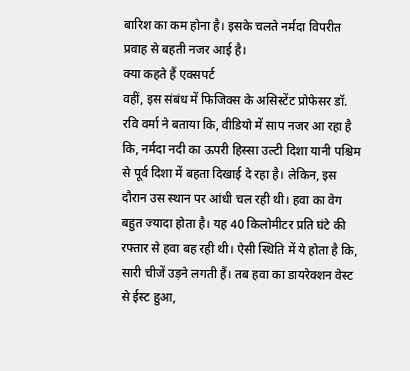बारिश का कम होना है। इसके चलते नर्मदा विपरीत प्रवाह से बहती नजर आई है।
क्या कहते हैं एक्सपर्ट
वहीं, इस संबंध में फिजिक्स के असिस्टेंट प्रोफेसर डॉ. रवि वर्मा ने बताया कि, वीडियो में साप नजर आ रहा है कि, नर्मदा नदी का ऊपरी हिस्सा उल्टी दिशा यानी पश्चिम से पूर्व दिशा में बहता दिखाई दे रहा है। लेकिन, इस दौरान उस स्थान पर आंधी चल रही थी। हवा का वेग बहुत ज्यादा होता है। यह 40 किलोमीटर प्रति घंटे की रफ्तार से हवा बह रही थी। ऐसी स्थिति में ये होता है कि, सारी चीजें उड़ने लगती हैं। तब हवा का डायरेक्शन वेस्ट से ईस्ट हुआ,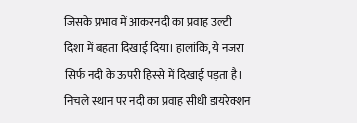जिसके प्रभाव में आकरनदी का प्रवाह उल्टी दिशा में बहता दिखाई दिया। हालांकि, ये नजरा सिर्फ नदी के ऊपरी हिस्से में दिखाई पड़ता है। निचले स्थान पर नदी का प्रवाह सीधी डायरेक्शन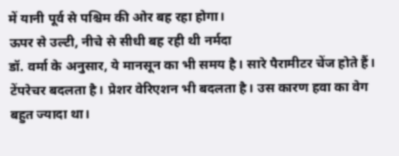में यानी पूर्व से पश्चिम की ओर बह रहा होगा।
ऊपर से उल्टी, नीचे से सीधी बह रही थी नर्मदा
डॉ. वर्मा के अनुसार, ये मानसून का भी समय है। सारे पैरामीटर चेंज होते हैं। टेंपरेचर बदलता है। प्रेशर वेरिएशन भी बदलता है। उस कारण हवा का वेग बहुत ज्यादा था।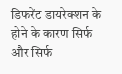डिफरेंट डायरेक्शन के होने के कारण सिर्फ और सिर्फ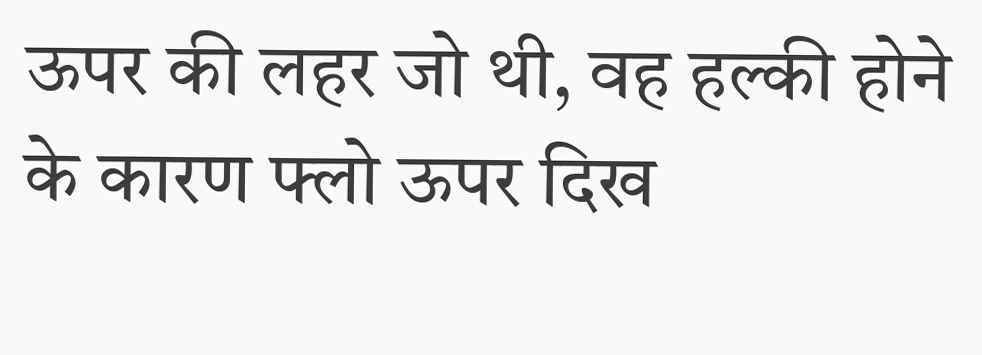ऊपर की लहर जो थी, वह हल्की होने के कारण फ्लो ऊपर दिख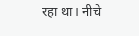रहा था। नीचे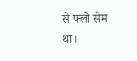से फ्लो सेम था।